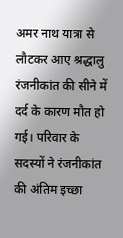अमर नाथ यात्रा से लौटकर आए श्रद्धालु रंजनीकांत की सीने में दर्द के कारण मौत हो गई। परिवार के सदस्यों ने रंजनीकांत की अंतिम इच्छा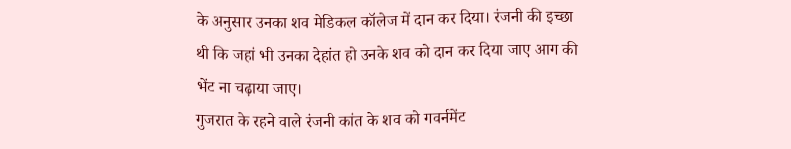के अनुसार उनका शव मेडिकल कॉलेज में दान कर दिया। रंजनी की इच्छा थी कि जहां भी उनका देहांत हो उनके शव को दान कर दिया जाए आग की भेंट ना चढ़ाया जाए।
गुजरात के रहने वाले रंजनी कांत के शव को गवर्नमेंट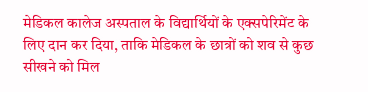मेडिकल कालेज अस्पताल के विद्यार्थियों के एक्सपेरिमेंट के लिए दान कर दिया, ताकि मेडिकल के छात्रों को शव से कुछ सीखने को मिल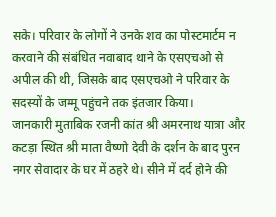सके। परिवार के लोगों ने उनके शव का पोस्टमार्टम न करवाने की संबंधित नवाबाद थाने के एसएचओ से अपील की थी, जिसके बाद एसएचओ ने परिवार के सदस्यों के जम्मू पहुंचने तक इंतजार किया।
जानकारी मुताबिक रजनी कांत श्री अमरनाथ यात्रा और कटड़ा स्थित श्री माता वैष्णो देवी के दर्शन के बाद पुरन नगर सेवादार के घर में ठहरे थे। सीने में दर्द होने की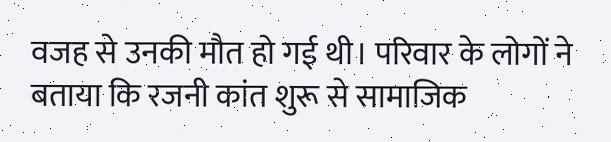वजह से उनकी मौत हो गई थी। परिवार के लोगों ने बताया कि रजनी कांत शुरू से सामाजिक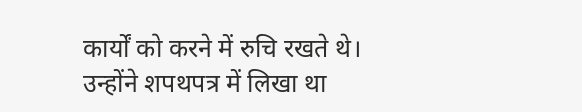कार्यों को करने में रुचि रखते थे।
उन्होंने शपथपत्र में लिखा था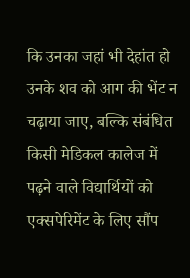कि उनका जहां भी देहांत हो उनके शव को आग की भेंट न चढ़ाया जाए, बल्कि संबंधित किसी मेडिकल कालेज में पढ़ने वाले विद्यार्थियों को एक्सपेरिमेंट के लिए सौंप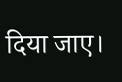दिया जाए।